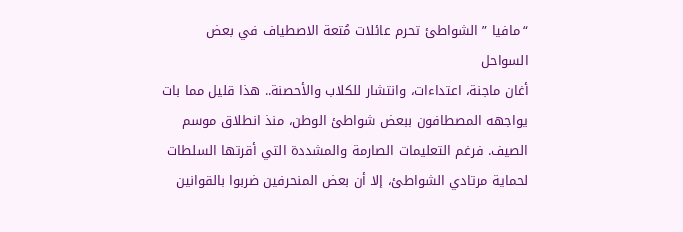“مافيا ” الشواطئ تحرم عائلات مُتعة الاصطياف في بعض السواحل
أغان ماجنة، اعتداءات، وانتشار للكلاب والأحصنة.. هذا قليل مما بات يواجهه المصطافون ببعض شواطئ الوطن، منذ انطلاق موسم الصيف. فرغم التعليمات الصارمة والمشددة التي أقرتها السلطات لحماية مرتادي الشواطئ، إلا أن بعض المنحرفين ضربوا بالقوانين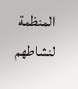المنظمة لنشاطهم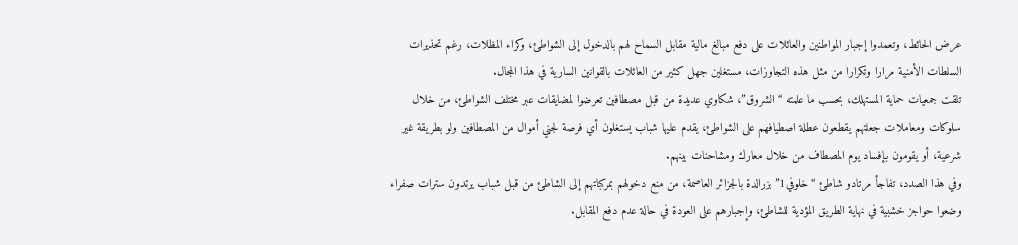عرض الحائط، وتعمدوا إجبار المواطنين والعائلات على دفع مبالغ مالية مقابل السماح لهم بالدخول إلى الشواطئ، وكراء المظلات، رغم تحذيرات السلطات الأمنية مرارا وتكرارا من مثل هذه التجاوزات، مستغلين جهل كثير من العائلات بالقوانين السارية في هذا المجال.
تلقت جمعيات حماية المستهلك، بحسب ما علمته “الشروق”، شكاوي عديدة من قبل مصطافين تعرضوا لمضايقات عبر مختلف الشواطئ، من خلال سلوكات ومعاملات جعلتهم يقطعون عطلة اصطيافهم على الشواطئ، يقدم عليها شباب يستغلون أي فرصة لجني أموال من المصطافين ولو بطريقة غير شرعية، أو يقومون بإفساد يوم المصطاف من خلال معارك ومشاحنات بينهم.
وفي هذا الصدد، تفاجأ مرتادو شاطئ “خلوفي1” بزرالدة بالجزائر العاصمة، من منع دخولهم بمركباتهم إلى الشاطئ من قبل شباب يرتدون سترات صفراء وضعوا حواجز خشبية في نهاية الطريق المؤدية للشاطئ، وإجبارهم على العودة في حالة عدم دفع المقابل.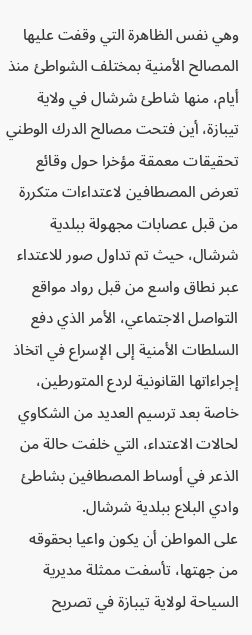وهي نفس الظاهرة التي وقفت عليها المصالح الأمنية بمختلف الشواطئ منذ أيام، منها شاطئ شرشال في ولاية تيبازة، أين فتحت مصالح الدرك الوطني تحقيقات معمقة مؤخرا حول وقائع تعرض المصطافين لاعتداءات متكررة من قبل عصابات مجهولة ببلدية شرشال، حيث تم تداول صور للاعتداء عبر نطاق واسع من قبل رواد مواقع التواصل الاجتماعي، الأمر الذي دفع السلطات الأمنية إلى الإسراع في اتخاذ إجراءاتها القانونية لردع المتورطين، خاصة بعد ترسيم العديد من الشكاوي لحالات الاعتداء، التي خلفت حالة من الذعر في أوساط المصطافين بشاطئ وادي البلاع ببلدية شرشال.
على المواطن أن يكون واعيا بحقوقه
من جهتها، تأسفت ممثلة مديرية السياحة لولاية تيبازة في تصريح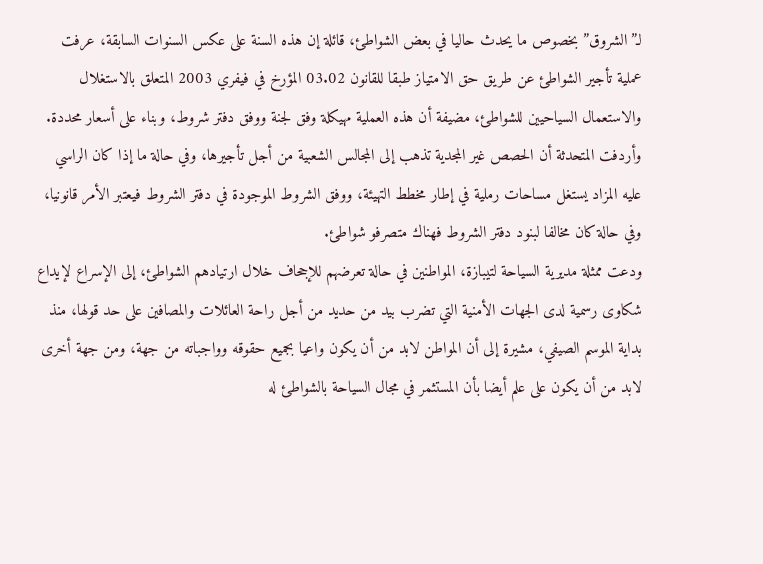لـ”الشروق” بخصوص ما يحدث حاليا في بعض الشواطئ، قائلة إن هذه السنة على عكس السنوات السابقة، عرفت عملية تأجير الشواطئ عن طريق حق الامتياز طبقا للقانون 03.02 المؤرخ في فيفري 2003 المتعلق بالاستغلال والاستعمال السياحيين للشواطئ، مضيفة أن هذه العملية مهيكلة وفق لجنة ووفق دفتر شروط، وبناء على أسعار محددة.
وأردفت المتحدثة أن الحصص غير المجدية تذهب إلى المجالس الشعبية من أجل تأجيرها، وفي حالة ما إذا كان الراسي عليه المزاد يستغل مساحات رملية في إطار مخطط التهيئة، ووفق الشروط الموجودة في دفتر الشروط فيعتبر الأمر قانونيا، وفي حالة كان مخالفا لبنود دفتر الشروط فهناك متصرفو شواطئ.
ودعت ممثلة مديرية السياحة لتيبازة، المواطنين في حالة تعرضهم للإجحاف خلال ارتيادهم الشواطئ، إلى الإسراع لإيداع شكاوى رسمية لدى الجهات الأمنية التي تضرب بيد من حديد من أجل راحة العائلات والمصافين على حد قولها، منذ بداية الموسم الصيفي، مشيرة إلى أن المواطن لابد من أن يكون واعيا بجميع حقوقه وواجباته من جهة، ومن جهة أخرى لابد من أن يكون على علم أيضا بأن المستثمر في مجال السياحة بالشواطئ له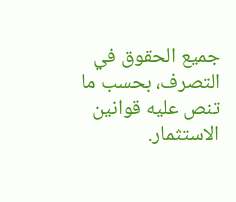جميع الحقوق في التصرف، بحسب ما تنص عليه قوانين الاستثمار.